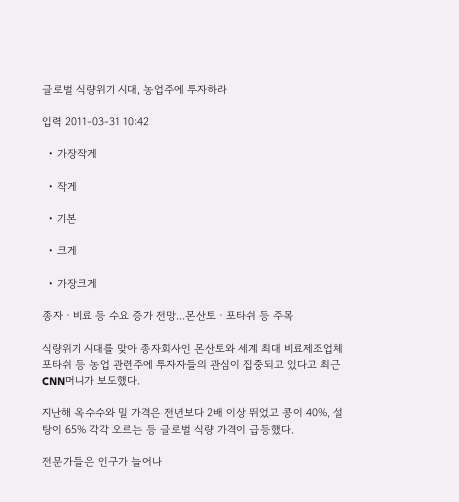글로벌 식량위기 시대, 농업주에 투자하라

입력 2011-03-31 10:42

  • 가장작게

  • 작게

  • 기본

  • 크게

  • 가장크게

종자ㆍ비료 등 수요 증가 전망...몬산토ㆍ포타쉬 등 주목

식량위기 시대를 맞아 종자회사인 몬산토와 세계 최대 비료제조업체 포타쉬 등 농업 관련주에 투자자들의 관심이 집중되고 있다고 최근 CNN머니가 보도했다.

지난해 옥수수와 밀 가격은 전년보다 2배 이상 뛰었고 콩이 40%, 설탕이 65% 각각 오르는 등 글로벌 식량 가격이 급등했다.

전문가들은 인구가 늘어나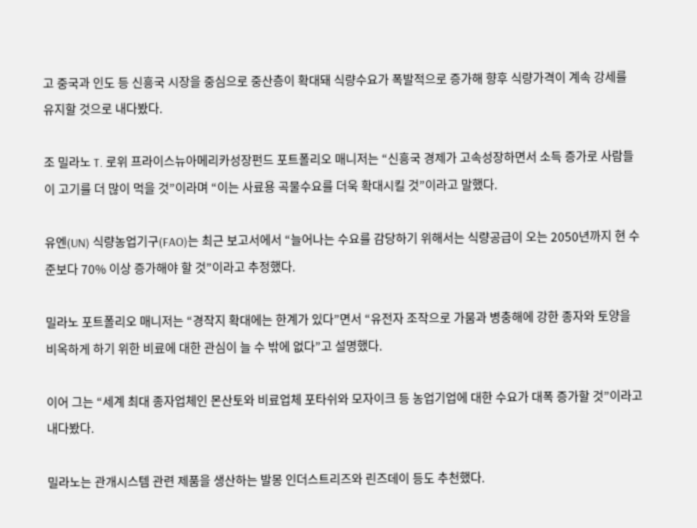고 중국과 인도 등 신흥국 시장을 중심으로 중산층이 확대돼 식량수요가 폭발적으로 증가해 향후 식량가격이 계속 강세를 유지할 것으로 내다봤다.

조 밀라노 T. 로위 프라이스뉴아메리카성장펀드 포트폴리오 매니저는 “신흥국 경제가 고속성장하면서 소득 증가로 사람들이 고기를 더 많이 먹을 것”이라며 “이는 사료용 곡물수요를 더욱 확대시킬 것”이라고 말했다.

유엔(UN) 식량농업기구(FAO)는 최근 보고서에서 “늘어나는 수요를 감당하기 위해서는 식량공급이 오는 2050년까지 현 수준보다 70% 이상 증가해야 할 것”이라고 추정했다.

밀라노 포트폴리오 매니저는 “경작지 확대에는 한계가 있다”면서 “유전자 조작으로 가뭄과 병충해에 강한 종자와 토양을 비옥하게 하기 위한 비료에 대한 관심이 늘 수 밖에 없다”고 설명했다.

이어 그는 “세계 최대 종자업체인 몬산토와 비료업체 포타쉬와 모자이크 등 농업기업에 대한 수요가 대폭 증가할 것”이라고 내다봤다.

밀라노는 관개시스템 관련 제품을 생산하는 발몽 인더스트리즈와 린즈데이 등도 추천했다.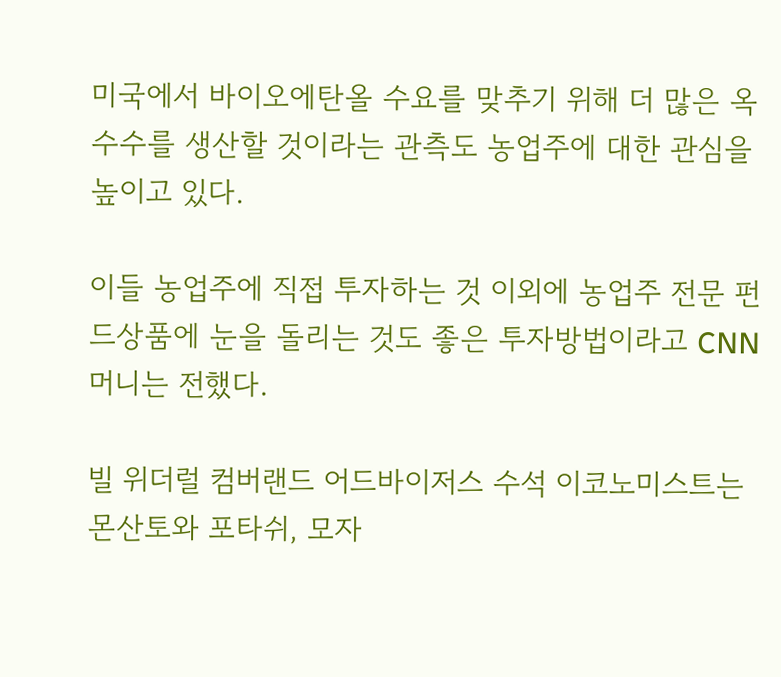미국에서 바이오에탄올 수요를 맞추기 위해 더 많은 옥수수를 생산할 것이라는 관측도 농업주에 대한 관심을 높이고 있다.

이들 농업주에 직접 투자하는 것 이외에 농업주 전문 펀드상품에 눈을 돌리는 것도 좋은 투자방법이라고 CNN머니는 전했다.

빌 위더럴 컴버랜드 어드바이저스 수석 이코노미스트는 몬산토와 포타쉬, 모자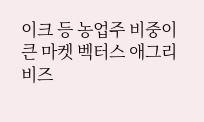이크 등 농업주 비중이 큰 마켓 벡터스 애그리비즈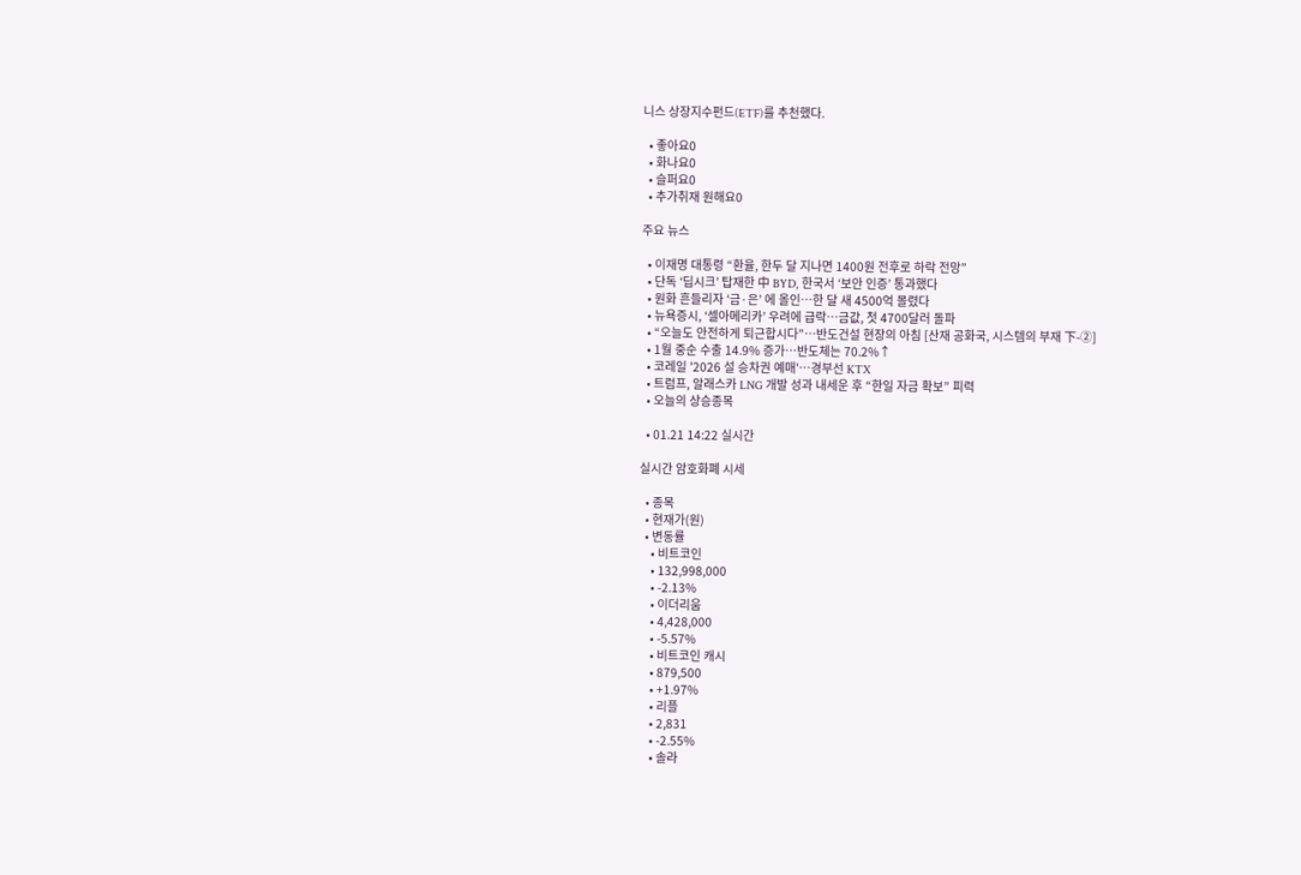니스 상장지수펀드(ETF)를 추천했다.

  • 좋아요0
  • 화나요0
  • 슬퍼요0
  • 추가취재 원해요0

주요 뉴스

  • 이재명 대통령 “환율, 한두 달 지나면 1400원 전후로 하락 전망”
  • 단독 ‘딥시크’ 탑재한 中 BYD, 한국서 ‘보안 인증’ 통과했다
  • 원화 흔들리자 ‘금·은’ 에 올인…한 달 새 4500억 몰렸다
  • 뉴욕증시, ‘셀아메리카’ 우려에 급락…금값, 첫 4700달러 돌파
  • “오늘도 안전하게 퇴근합시다”⋯반도건설 현장의 아침 [산재 공화국, 시스템의 부재 下-②]
  • 1월 중순 수출 14.9% 증가⋯반도체는 70.2%↑
  • 코레일 '2026 설 승차권 예매'…경부선 KTX
  • 트럼프, 알래스카 LNG 개발 성과 내세운 후 “한일 자금 확보” 피력
  • 오늘의 상승종목

  • 01.21 14:22 실시간

실시간 암호화폐 시세

  • 종목
  • 현재가(원)
  • 변동률
    • 비트코인
    • 132,998,000
    • -2.13%
    • 이더리움
    • 4,428,000
    • -5.57%
    • 비트코인 캐시
    • 879,500
    • +1.97%
    • 리플
    • 2,831
    • -2.55%
    • 솔라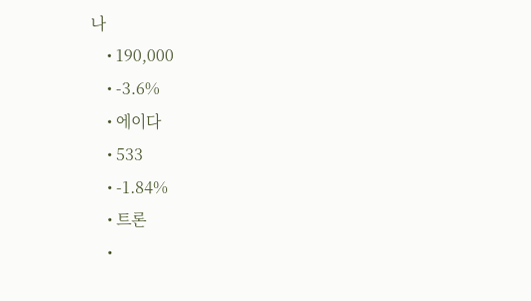나
    • 190,000
    • -3.6%
    • 에이다
    • 533
    • -1.84%
    • 트론
    •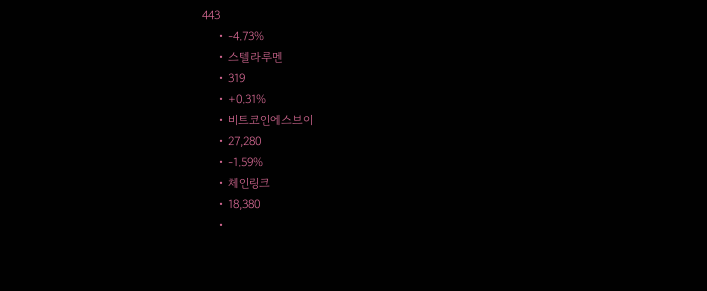443
    • -4.73%
    • 스텔라루멘
    • 319
    • +0.31%
    • 비트코인에스브이
    • 27,280
    • -1.59%
    • 체인링크
    • 18,380
    •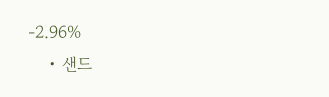-2.96%
    • 샌드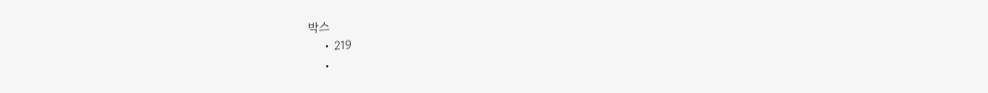박스
    • 219
    •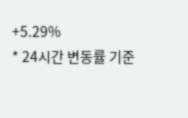+5.29%
* 24시간 변동률 기준